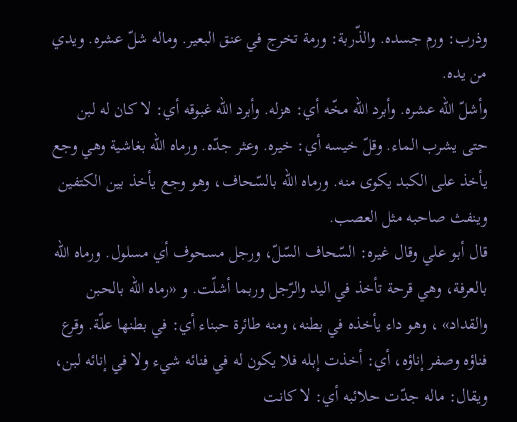وذرب: ورم جسده. والذّربة: ورمة تخرج في عنق البعير. وماله شلّ عشره. ويدي من يده.
وأشلّ الله عشره. وأبرد الله مخّه أي: هزله. وأبرد الله غبوقه أي: لا كان له لبن حتى يشرب الماء. وقلّ خيسه أي: خيره. وعثر جدّه. ورماه الله بغاشية وهي وجع يأخذ على الكبد يكوى منه. ورماه الله بالسّحاف، وهو وجع يأخذ بين الكتفين وينفث صاحبه مثل العصب.
قال أبو علي وقال غيره: السّحاف السّلّ، ورجل مسحوف أي مسلول. ورماه الله بالعرفة، وهي قرحة تأخذ في اليد والرّجل وربما أشلّت. و «رماه الله بالحبن والقداد» ، وهو داء يأخذه في بطنه، ومنه طائرة حبناء أي: في بطنها علّة. وقرع فناؤه وصفر إناؤه، أي: أخذت إبله فلا يكون له في فنائه شيء ولا في إنائه لبن، ويقال: ماله جدّت حلائبه أي: لا كانت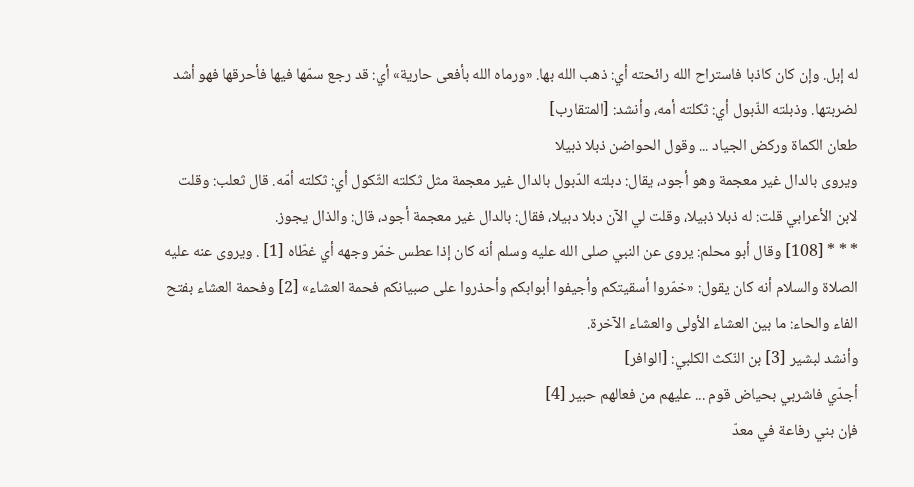له إبل. وإن كان كاذبا فاستراح الله رائحته أي: ذهب الله بها. «ورماه الله بأفعى حارية» أي: قد رجع سمّها فيها فأحرقها فهو أشد لضربتها. وذبلته الذّبول أي: ثكلته أمه، وأنشد: [المتقارب]
طعان الكماة وركض الجياد ... وقول الحواضن ذبلا ذبيلا
ويروى بالدال غير معجمة وهو أجود، يقال: دبلته الدّبول بالدال غير معجمة مثل ثكلته الثّكول أي: ثكلته أمّه. قال ثعلب: وقلت لابن الأعرابي قلت: له ذبلا ذبيلا، وقلت لي الآن دبلا دبيلا، فقال: بالدال غير معجمة أجود، قال: والذال يجوز.
* * * [108] وقال أبو محلم: يروى عن النبي صلى الله عليه وسلم أنه كان إذا عطس خمّر وجهه أي غطّاه [1] . ويروى عنه عليه الصلاة والسلام أنه كان يقول: «خمّروا أسقيتكم وأجيفوا أبوابكم وأحذروا على صبيانكم فحمة العشاء» [2] وفحمة العشاء بفتح الفاء والحاء: ما بين العشاء الأولى والعشاء الآخرة.
وأنشد لبشير [3] بن النّكث الكلبي: [الوافر]
أجدّي فاشربي بحياض قوم ... عليهم من فعالهم حبير [4]
فإن بني رفاعة في معدّ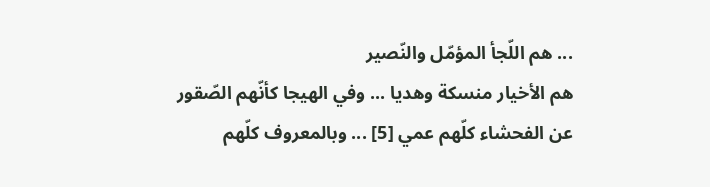... هم اللّجأ المؤمّل والنّصير
هم الأخيار منسكة وهديا ... وفي الهيجا كأنّهم الصّقور
عن الفحشاء كلّهم عمي [5] ... وبالمعروف كلّهم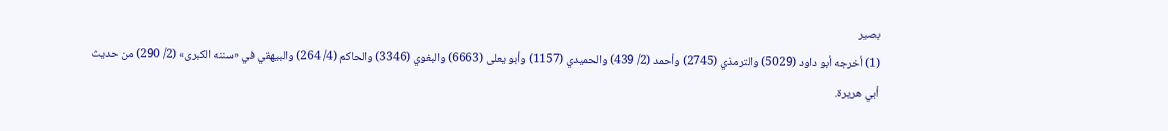بصير
(1) أخرجه أبو داود (5029) والترمذي (2745) وأحمد (2/ 439) والحميدي (1157) وأبو يعلى (6663) والبغوي (3346) والحاكم (4/ 264) والبيهقي في «سننه الكبرى» (2/ 290) من حديث أبي هريرة.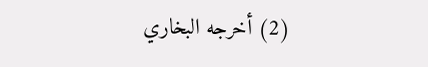(2) أخرجه البخاري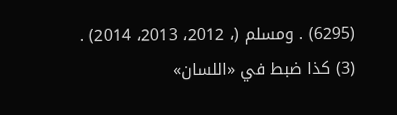(6295) . ومسلم (، 2012، 2013، 2014) .
(3) كذا ضبط في «اللسان»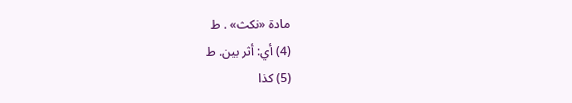مادة «نكث» . ط
(4) أي: أثر بين. ط
(5) كذا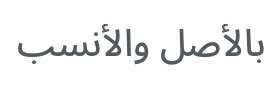بالأصل والأنسب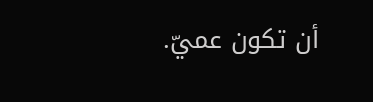أن تكون عميّ.